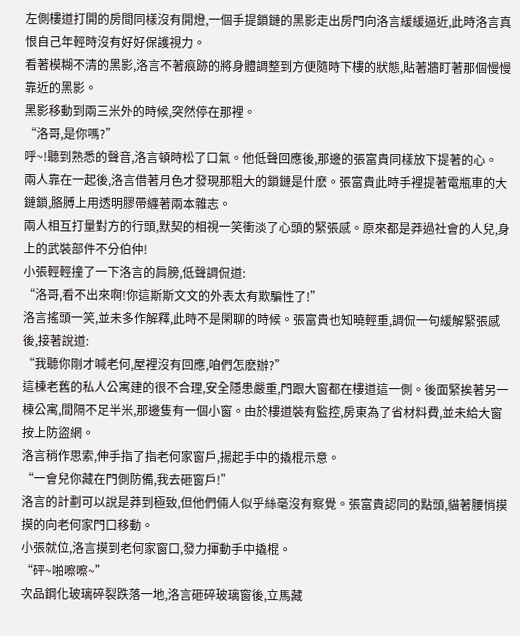左側樓道打開的房間同樣沒有開燈,一個手提鎖鏈的黑影走出房門向洛言緩緩逼近,此時洛言真恨自己年輕時沒有好好保護視力。
看著模糊不清的黑影,洛言不著痕跡的將身體調整到方便隨時下樓的狀態,貼著牆盯著那個慢慢靠近的黑影。
黑影移動到兩三米外的時候,突然停在那裡。
“洛哥,是你嗎?”
呼~!聽到熟悉的聲音,洛言頓時松了口氣。他低聲回應後,那邊的張富貴同樣放下提著的心。
兩人靠在一起後,洛言借著月色才發現那粗大的鎖鏈是什麽。張富貴此時手裡提著電瓶車的大鏈鎖,胳膊上用透明膠帶纏著兩本雜志。
兩人相互打量對方的行頭,默契的相視一笑衝淡了心頭的緊張感。原來都是莽過社會的人兒,身上的武裝部件不分伯仲!
小張輕輕撞了一下洛言的肩膀,低聲調侃道:
“洛哥,看不出來啊!你這斯斯文文的外表太有欺騙性了!”
洛言搖頭一笑,並未多作解釋,此時不是閑聊的時候。張富貴也知曉輕重,調侃一句緩解緊張感後,接著說道:
“我聽你剛才喊老何,屋裡沒有回應,咱們怎麽辦?”
這棟老舊的私人公寓建的很不合理,安全隱患嚴重,門跟大窗都在樓道這一側。後面緊挨著另一棟公寓,間隔不足半米,那邊隻有一個小窗。由於樓道裝有監控,房東為了省材料費,並未給大窗按上防盜網。
洛言稍作思索,伸手指了指老何家窗戶,揚起手中的撬棍示意。
“一會兒你藏在門側防備,我去砸窗戶!”
洛言的計劃可以說是莽到極致,但他們倆人似乎絲毫沒有察覺。張富貴認同的點頭,貓著腰悄摸摸的向老何家門口移動。
小張就位,洛言摸到老何家窗口,發力揮動手中撬棍。
“砰~啪嚓嚓~”
次品鋼化玻璃碎裂跌落一地,洛言砸碎玻璃窗後,立馬藏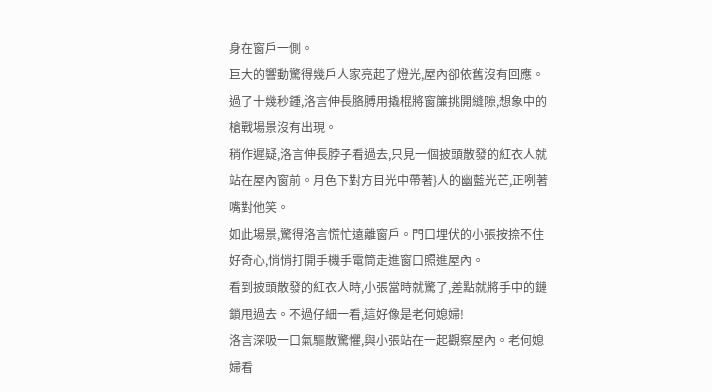身在窗戶一側。
巨大的響動驚得幾戶人家亮起了燈光,屋內卻依舊沒有回應。過了十幾秒鍾,洛言伸長胳膊用撬棍將窗簾挑開縫隙,想象中的槍戰場景沒有出現。
稍作遲疑,洛言伸長脖子看過去,只見一個披頭散發的紅衣人就站在屋內窗前。月色下對方目光中帶著}人的幽藍光芒,正咧著嘴對他笑。
如此場景,驚得洛言慌忙遠離窗戶。門口埋伏的小張按捺不住好奇心,悄悄打開手機手電筒走進窗口照進屋內。
看到披頭散發的紅衣人時,小張當時就驚了,差點就將手中的鏈鎖甩過去。不過仔細一看,這好像是老何媳婦!
洛言深吸一口氣驅散驚懼,與小張站在一起觀察屋內。老何媳婦看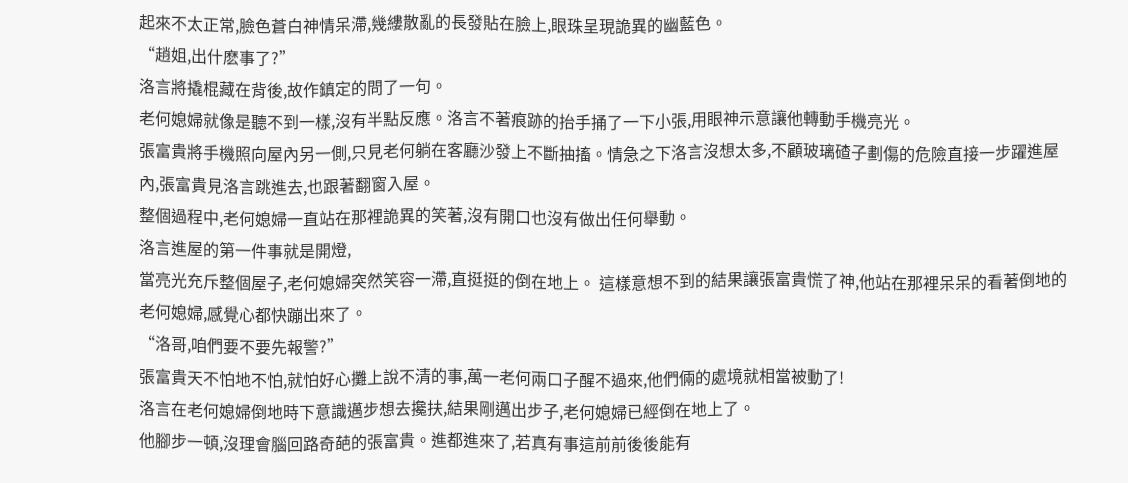起來不太正常,臉色蒼白神情呆滯,幾縷散亂的長發貼在臉上,眼珠呈現詭異的幽藍色。
“趙姐,出什麽事了?”
洛言將撬棍藏在背後,故作鎮定的問了一句。
老何媳婦就像是聽不到一樣,沒有半點反應。洛言不著痕跡的抬手捅了一下小張,用眼神示意讓他轉動手機亮光。
張富貴將手機照向屋內另一側,只見老何躺在客廳沙發上不斷抽搐。情急之下洛言沒想太多,不顧玻璃碴子劃傷的危險直接一步躍進屋內,張富貴見洛言跳進去,也跟著翻窗入屋。
整個過程中,老何媳婦一直站在那裡詭異的笑著,沒有開口也沒有做出任何舉動。
洛言進屋的第一件事就是開燈,
當亮光充斥整個屋子,老何媳婦突然笑容一滯,直挺挺的倒在地上。 這樣意想不到的結果讓張富貴慌了神,他站在那裡呆呆的看著倒地的老何媳婦,感覺心都快蹦出來了。
“洛哥,咱們要不要先報警?”
張富貴天不怕地不怕,就怕好心攤上說不清的事,萬一老何兩口子醒不過來,他們倆的處境就相當被動了!
洛言在老何媳婦倒地時下意識邁步想去攙扶,結果剛邁出步子,老何媳婦已經倒在地上了。
他腳步一頓,沒理會腦回路奇葩的張富貴。進都進來了,若真有事這前前後後能有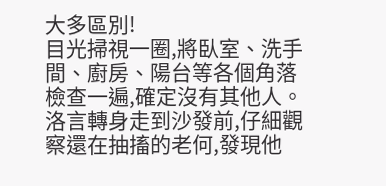大多區別!
目光掃視一圈,將臥室、洗手間、廚房、陽台等各個角落檢查一遍,確定沒有其他人。
洛言轉身走到沙發前,仔細觀察還在抽搐的老何,發現他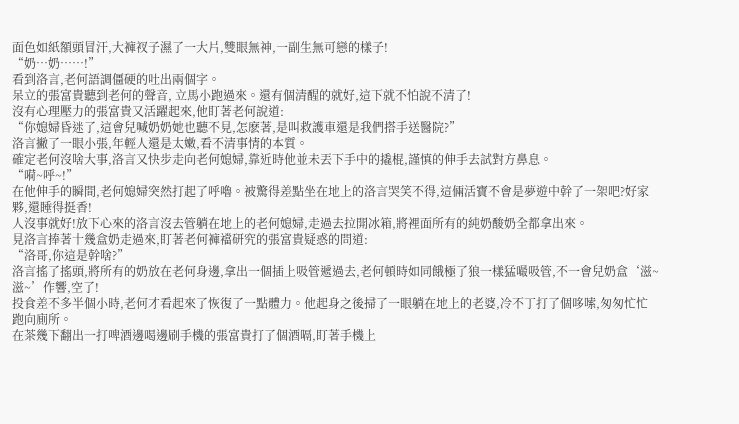面色如紙額頭冒汗,大褲衩子濕了一大片,雙眼無神,一副生無可戀的樣子!
“奶…奶……!”
看到洛言,老何語調僵硬的吐出兩個字。
呆立的張富貴聽到老何的聲音, 立馬小跑過來。還有個清醒的就好,這下就不怕說不清了!
沒有心理壓力的張富貴又活躍起來,他盯著老何說道:
“你媳婦昏迷了,這會兒喊奶奶她也聽不見,怎麽著,是叫救護車還是我們搭手送醫院?”
洛言撇了一眼小張,年輕人還是太嫩,看不清事情的本質。
確定老何沒啥大事,洛言又快步走向老何媳婦,靠近時他並未丟下手中的撬棍,謹慎的伸手去試對方鼻息。
“嗬~呼~!”
在他伸手的瞬間,老何媳婦突然打起了呼嚕。被驚得差點坐在地上的洛言哭笑不得,這倆活寶不會是夢遊中幹了一架吧?好家夥,還睡得挺香!
人沒事就好!放下心來的洛言沒去管躺在地上的老何媳婦,走過去拉開冰箱,將裡面所有的純奶酸奶全都拿出來。
見洛言捧著十幾盒奶走過來,盯著老何褲襠研究的張富貴疑惑的問道:
“洛哥,你這是幹啥?”
洛言搖了搖頭,將所有的奶放在老何身邊,拿出一個插上吸管遞過去,老何頓時如同餓極了狼一樣猛嘬吸管,不一會兒奶盒‘滋~滋~’作響,空了!
投食差不多半個小時,老何才看起來了恢復了一點體力。他起身之後掃了一眼躺在地上的老婆,冷不丁打了個哆嗦,匆匆忙忙跑向廁所。
在茶幾下翻出一打啤酒邊喝邊刷手機的張富貴打了個酒嗝,盯著手機上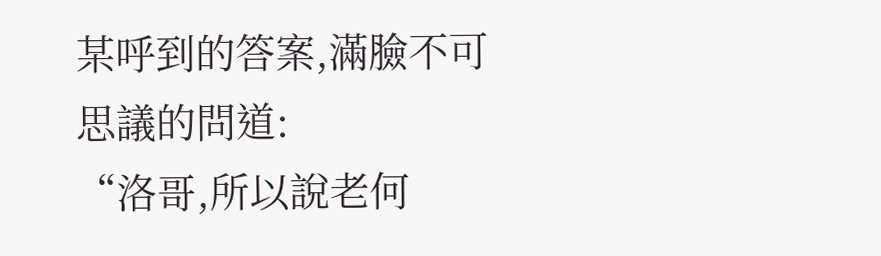某呼到的答案,滿臉不可思議的問道:
“洛哥,所以說老何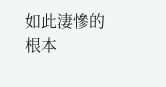如此淒慘的根本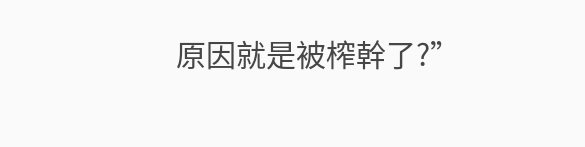原因就是被榨幹了?”